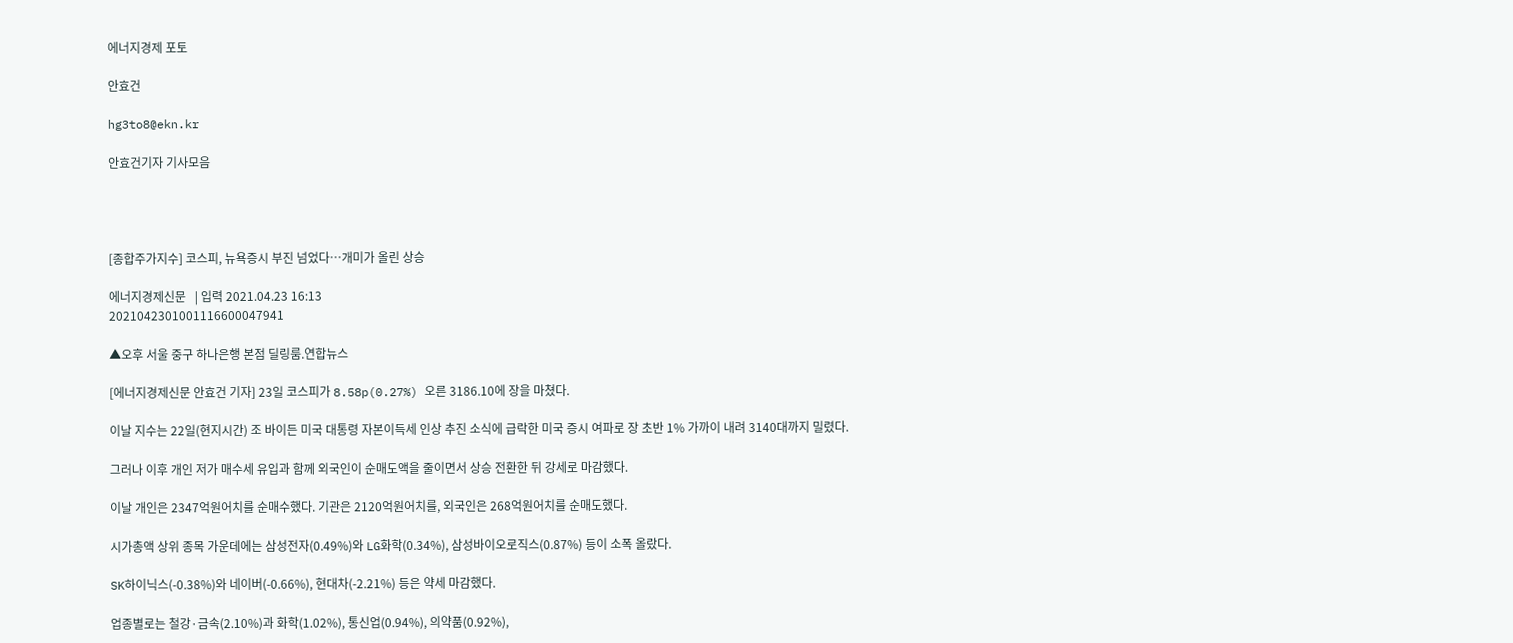에너지경제 포토

안효건

hg3to8@ekn.kr

안효건기자 기사모음




[종합주가지수] 코스피, 뉴욕증시 부진 넘었다…개미가 올린 상승

에너지경제신문   | 입력 2021.04.23 16:13
2021042301001116600047941

▲오후 서울 중구 하나은행 본점 딜링룸.연합뉴스

[에너지경제신문 안효건 기자] 23일 코스피가 8.58p(0.27%) 오른 3186.10에 장을 마쳤다.

이날 지수는 22일(현지시간) 조 바이든 미국 대통령 자본이득세 인상 추진 소식에 급락한 미국 증시 여파로 장 초반 1% 가까이 내려 3140대까지 밀렸다.

그러나 이후 개인 저가 매수세 유입과 함께 외국인이 순매도액을 줄이면서 상승 전환한 뒤 강세로 마감했다.

이날 개인은 2347억원어치를 순매수했다. 기관은 2120억원어치를, 외국인은 268억원어치를 순매도했다.

시가총액 상위 종목 가운데에는 삼성전자(0.49%)와 LG화학(0.34%), 삼성바이오로직스(0.87%) 등이 소폭 올랐다.

SK하이닉스(-0.38%)와 네이버(-0.66%), 현대차(-2.21%) 등은 약세 마감했다.

업종별로는 철강·금속(2.10%)과 화학(1.02%), 통신업(0.94%), 의약품(0.92%),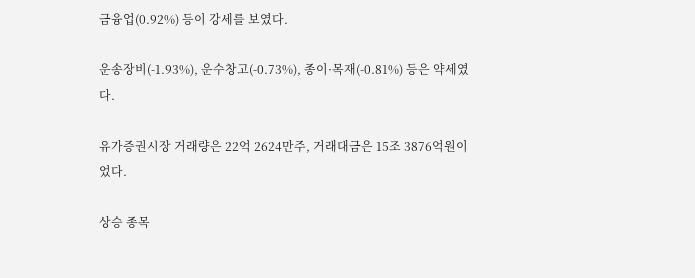금융업(0.92%) 등이 강세를 보였다.

운송장비(-1.93%), 운수창고(-0.73%), 종이·목재(-0.81%) 등은 약세였다.

유가증권시장 거래량은 22억 2624만주, 거래대금은 15조 3876억원이었다.

상승 종목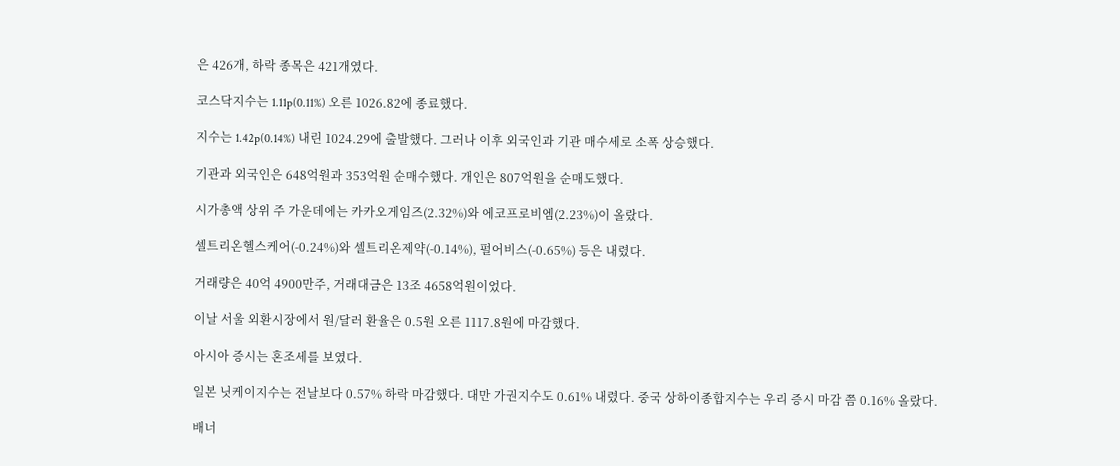은 426개, 하락 종목은 421개였다.

코스닥지수는 1.11p(0.11%) 오른 1026.82에 종료했다.

지수는 1.42p(0.14%) 내린 1024.29에 출발했다. 그러나 이후 외국인과 기관 매수세로 소폭 상승했다.

기관과 외국인은 648억원과 353억원 순매수했다. 개인은 807억원을 순매도했다.

시가총액 상위 주 가운데에는 카카오게임즈(2.32%)와 에코프로비엠(2.23%)이 올랐다.

셀트리온헬스케어(-0.24%)와 셀트리온제약(-0.14%), 펄어비스(-0.65%) 등은 내렸다.

거래량은 40억 4900만주, 거래대금은 13조 4658억원이었다.

이날 서울 외환시장에서 원/달러 환율은 0.5원 오른 1117.8원에 마감했다.

아시아 증시는 혼조세를 보였다.

일본 닛케이지수는 전날보다 0.57% 하락 마감했다. 대만 가권지수도 0.61% 내렸다. 중국 상하이종합지수는 우리 증시 마감 쯤 0.16% 올랐다.

배너